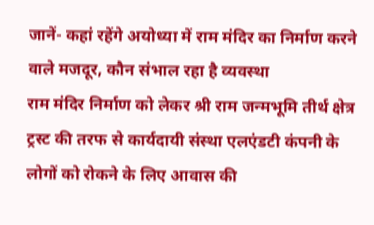जानें- कहां रहेंगे अयोध्या में राम मंदिर का निर्माण करने वाले मजदूर, कौन संभाल रहा है व्यवस्था
राम मंदिर निर्माण को लेकर श्री राम जन्मभूमि तीर्थ क्षेत्र ट्रस्ट की तरफ से कार्यदायी संस्था एलएंडटी कंपनी के लोगों को रोकने के लिए आवास की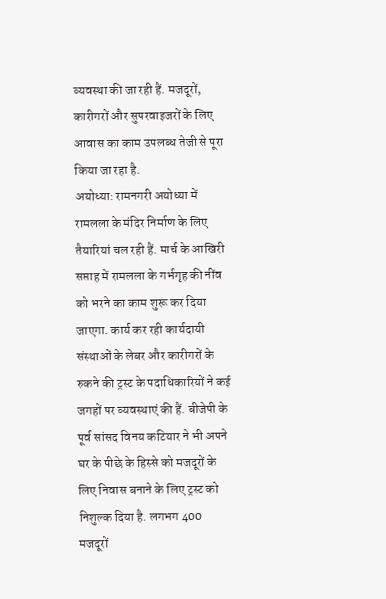व्यवस्था की जा रही हैं. मजदूरों, कारीगरों और सुपरवाइजरों के लिए आवास का काम उपलब्ध तेजी से पूरा किया जा रहा है.
अयोध्या: रामनगरी अयोध्या में रामलला के मंदिर निर्माण के लिए तैयारियां चल रही हैं. मार्च के आखिरी सप्ताह में रामलला के गर्भगृह की नींव को भरने का काम शुरू कर दिया जाएगा. कार्य कर रही कार्यदायी संस्थाओं के लेबर और कारीगरों के रुकने की ट्रस्ट के पदाधिकारियों ने कई जगहों पर व्यवस्थाएं की हैं. बीजेपी के पूर्व सांसद विनय कटियार ने भी अपने घर के पीछे के हिस्से को मजदूरों के लिए निवास बनाने के लिए ट्रस्ट को निशुल्क दिया है. लगभग 400 मजदूरों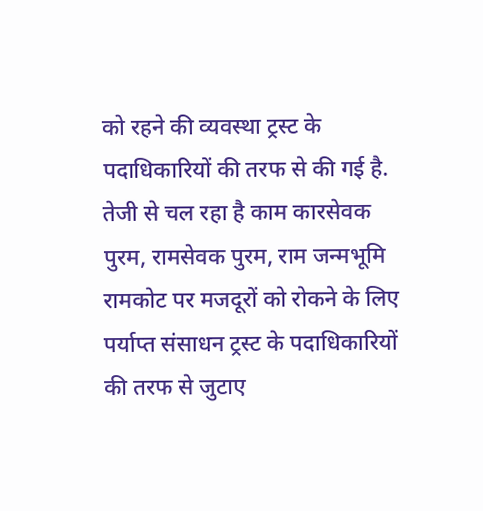को रहने की व्यवस्था ट्रस्ट के पदाधिकारियों की तरफ से की गई है.
तेजी से चल रहा है काम कारसेवक पुरम, रामसेवक पुरम, राम जन्मभूमि रामकोट पर मजदूरों को रोकने के लिए पर्याप्त संसाधन ट्रस्ट के पदाधिकारियों की तरफ से जुटाए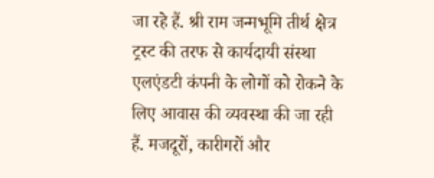जा रहे हैं. श्री राम जन्मभूमि तीर्थ क्षेत्र ट्रस्ट की तरफ से कार्यदायी संस्था एलएंडटी कंपनी के लोगों को रोकने के लिए आवास की व्यवस्था की जा रही हैं. मजदूरों, कारीगरों और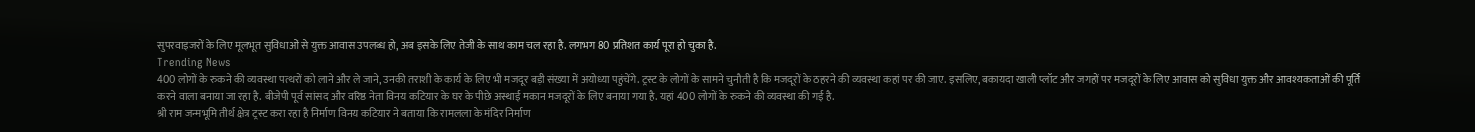सुपरवाइजरों के लिए मूलभूत सुविधाओं से युक्त आवास उपलब्ध हो, अब इसके लिए तेजी के साथ काम चल रहा है. लगभग 80 प्रतिशत कार्य पूरा हो चुका है.
Trending News
400 लोगों के रुकने की व्यवस्था पत्थरों को लाने और ले जाने, उनकी तराशी के कार्य के लिए भी मजदूर बड़ी संख्या में अयोध्या पहुंचेंगे. ट्रस्ट के लोगों के सामने चुनौती है कि मजदूरों के ठहरने की व्यवस्था कहां पर की जाए. इसलिए, बकायदा खाली प्लॉट और जगहों पर मजदूरों के लिए आवास को सुविधा युक्त और आवश्यकताओं की पूर्ति करने वाला बनाया जा रहा है. बीजेपी पूर्व सांसद और वरिष्ठ नेता विनय कटियार के घर के पीछे अस्थाई मकान मजदूरों के लिए बनाया गया है. यहां 400 लोगों के रुकने की व्यवस्था की गई है.
श्री राम जन्मभूमि तीर्थ क्षेत्र ट्रस्ट करा रहा है निर्माण विनय कटियार ने बताया कि रामलला के मंदिर निर्माण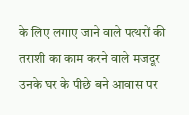के लिए लगाए जाने वाले पत्थरों की तराशी का काम करने वाले मजदूर उनके घर के पीछे बने आवास पर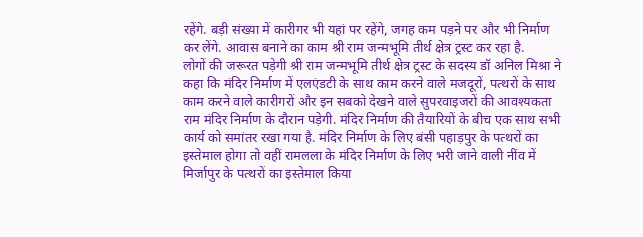रहेंगे. बड़ी संख्या में कारीगर भी यहां पर रहेंगे, जगह कम पड़ने पर और भी निर्माण कर लेंगे. आवास बनाने का काम श्री राम जन्मभूमि तीर्थ क्षेत्र ट्रस्ट कर रहा है.
लोगों की जरूरत पड़ेगी श्री राम जन्मभूमि तीर्थ क्षेत्र ट्रस्ट के सदस्य डॉ अनिल मिश्रा ने कहा कि मंदिर निर्माण में एलएंडटी के साथ काम करने वाले मजदूरों, पत्थरों के साथ काम करने वाले कारीगरों और इन सबको देखने वाले सुपरवाइजरों की आवश्यकता राम मंदिर निर्माण के दौरान पड़ेगी. मंदिर निर्माण की तैयारियों के बीच एक साथ सभी कार्य को समांतर रखा गया है. मंदिर निर्माण के लिए बंसी पहाड़पुर के पत्थरों का इस्तेमाल होगा तो वहीं रामलला के मंदिर निर्माण के लिए भरी जाने वाली नींव में मिर्जापुर के पत्थरों का इस्तेमाल किया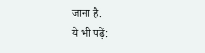जाना है.
ये भी पढ़ें: